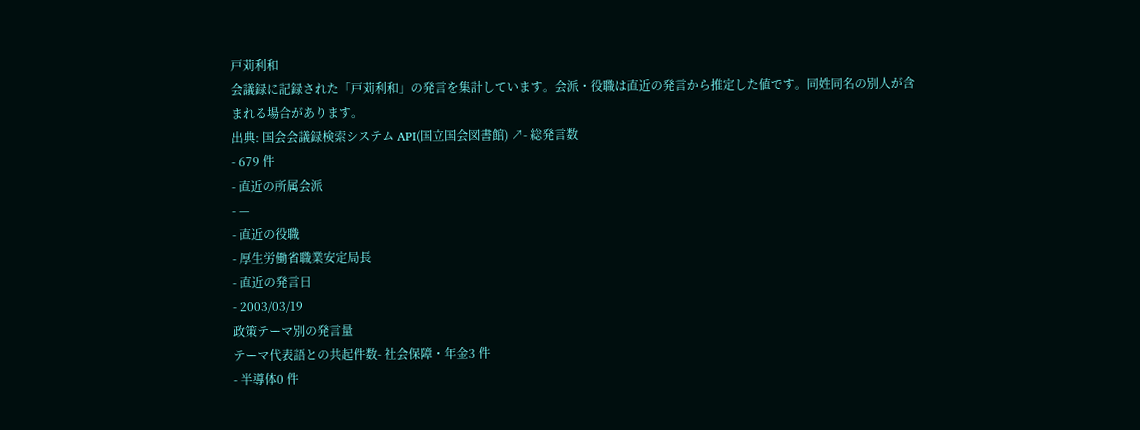戸苅利和
会議録に記録された「戸苅利和」の発言を集計しています。会派・役職は直近の発言から推定した値です。同姓同名の別人が含まれる場合があります。
出典: 国会会議録検索システム API(国立国会図書館) ↗- 総発言数
- 679 件
- 直近の所属会派
- —
- 直近の役職
- 厚生労働省職業安定局長
- 直近の発言日
- 2003/03/19
政策テーマ別の発言量
テーマ代表語との共起件数- 社会保障・年金3 件
- 半導体0 件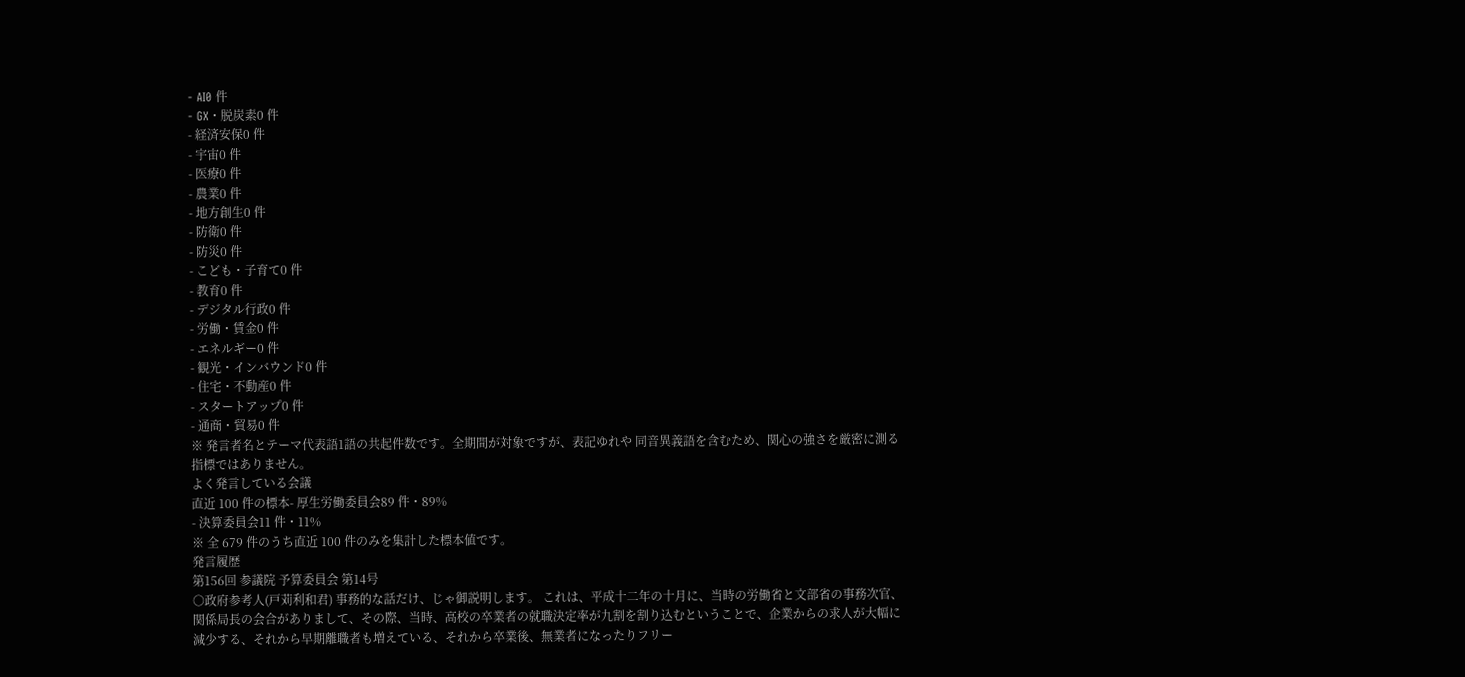- AI0 件
- GX・脱炭素0 件
- 経済安保0 件
- 宇宙0 件
- 医療0 件
- 農業0 件
- 地方創生0 件
- 防衛0 件
- 防災0 件
- こども・子育て0 件
- 教育0 件
- デジタル行政0 件
- 労働・賃金0 件
- エネルギー0 件
- 観光・インバウンド0 件
- 住宅・不動産0 件
- スタートアップ0 件
- 通商・貿易0 件
※ 発言者名とテーマ代表語1語の共起件数です。全期間が対象ですが、表記ゆれや 同音異義語を含むため、関心の強さを厳密に測る指標ではありません。
よく発言している会議
直近 100 件の標本- 厚生労働委員会89 件・89%
- 決算委員会11 件・11%
※ 全 679 件のうち直近 100 件のみを集計した標本値です。
発言履歴
第156回 参議院 予算委員会 第14号
○政府参考人(戸苅利和君) 事務的な話だけ、じゃ御説明します。 これは、平成十二年の十月に、当時の労働省と文部省の事務次官、関係局長の会合がありまして、その際、当時、高校の卒業者の就職決定率が九割を割り込むということで、企業からの求人が大幅に減少する、それから早期離職者も増えている、それから卒業後、無業者になったりフリー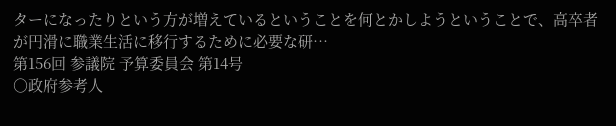ターになったりという方が増えているということを何とかしようということで、高卒者が円滑に職業生活に移行するために必要な研…
第156回 参議院 予算委員会 第14号
○政府参考人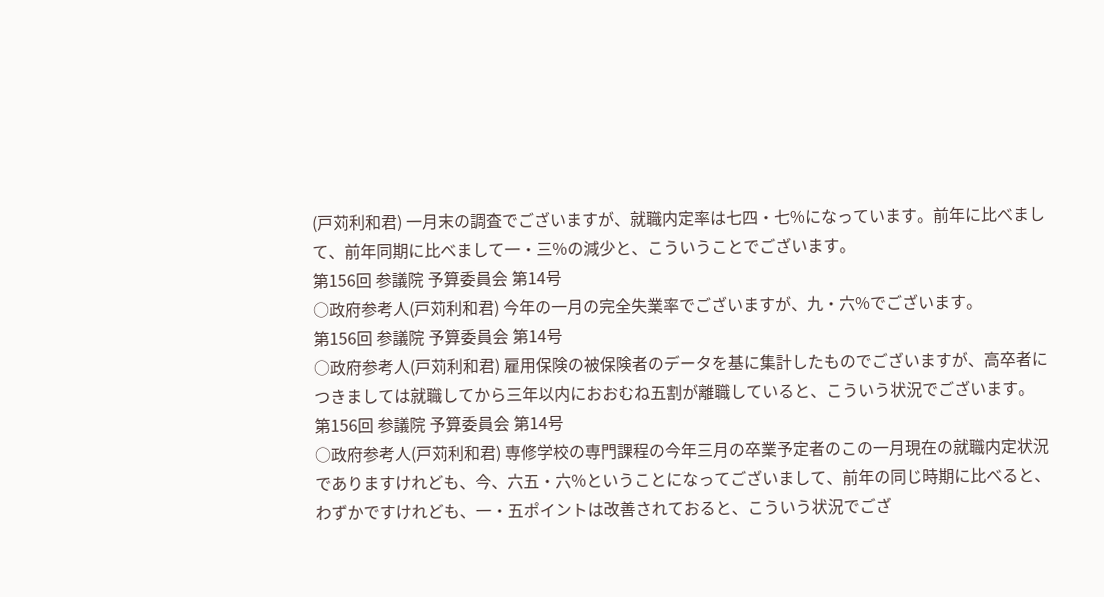(戸苅利和君) 一月末の調査でございますが、就職内定率は七四・七%になっています。前年に比べまして、前年同期に比べまして一・三%の減少と、こういうことでございます。
第156回 参議院 予算委員会 第14号
○政府参考人(戸苅利和君) 今年の一月の完全失業率でございますが、九・六%でございます。
第156回 参議院 予算委員会 第14号
○政府参考人(戸苅利和君) 雇用保険の被保険者のデータを基に集計したものでございますが、高卒者につきましては就職してから三年以内におおむね五割が離職していると、こういう状況でございます。
第156回 参議院 予算委員会 第14号
○政府参考人(戸苅利和君) 専修学校の専門課程の今年三月の卒業予定者のこの一月現在の就職内定状況でありますけれども、今、六五・六%ということになってございまして、前年の同じ時期に比べると、わずかですけれども、一・五ポイントは改善されておると、こういう状況でござ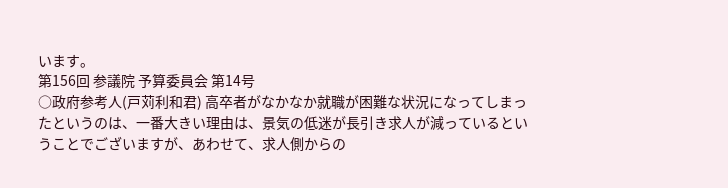います。
第156回 参議院 予算委員会 第14号
○政府参考人(戸苅利和君) 高卒者がなかなか就職が困難な状況になってしまったというのは、一番大きい理由は、景気の低迷が長引き求人が減っているということでございますが、あわせて、求人側からの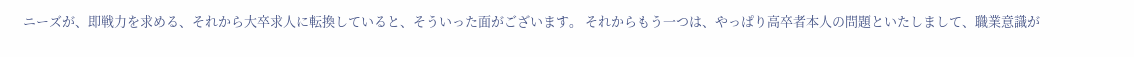ニーズが、即戦力を求める、それから大卒求人に転換していると、そういった面がございます。 それからもう一つは、やっぱり高卒者本人の問題といたしまして、職業意識が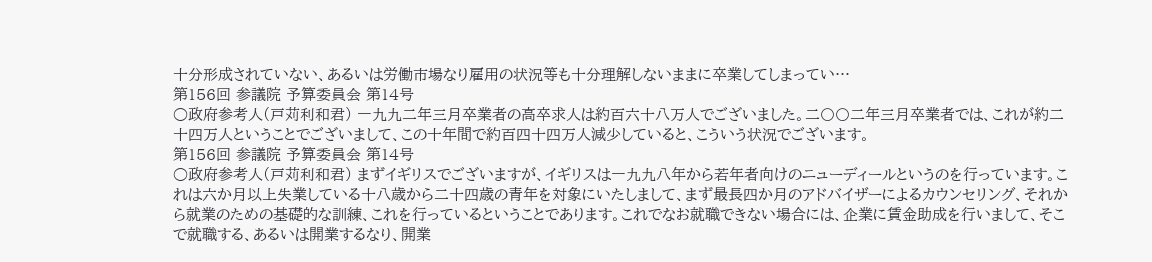十分形成されていない、あるいは労働市場なり雇用の状況等も十分理解しないままに卒業してしまってい…
第156回 参議院 予算委員会 第14号
○政府参考人(戸苅利和君) 一九九二年三月卒業者の高卒求人は約百六十八万人でございました。二〇〇二年三月卒業者では、これが約二十四万人ということでございまして、この十年間で約百四十四万人減少していると、こういう状況でございます。
第156回 参議院 予算委員会 第14号
○政府参考人(戸苅利和君) まずイギリスでございますが、イギリスは一九九八年から若年者向けのニューディールというのを行っています。これは六か月以上失業している十八歳から二十四歳の青年を対象にいたしまして、まず最長四か月のアドバイザーによるカウンセリング、それから就業のための基礎的な訓練、これを行っているということであります。これでなお就職できない場合には、企業に賃金助成を行いまして、そこで就職する、あるいは開業するなり、開業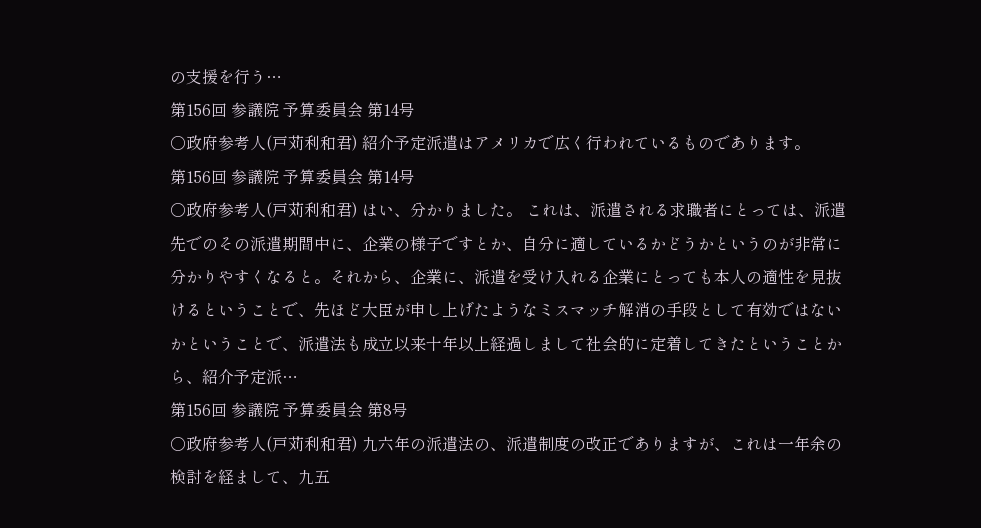の支援を行う…
第156回 参議院 予算委員会 第14号
○政府参考人(戸苅利和君) 紹介予定派遣はアメリカで広く行われているものであります。
第156回 参議院 予算委員会 第14号
○政府参考人(戸苅利和君) はい、分かりました。 これは、派遣される求職者にとっては、派遣先でのその派遣期間中に、企業の様子ですとか、自分に適しているかどうかというのが非常に分かりやすくなると。それから、企業に、派遣を受け入れる企業にとっても本人の適性を見抜けるということで、先ほど大臣が申し上げたようなミスマッチ解消の手段として有効ではないかということで、派遣法も成立以来十年以上経過しまして社会的に定着してきたということから、紹介予定派…
第156回 参議院 予算委員会 第8号
○政府参考人(戸苅利和君) 九六年の派遣法の、派遣制度の改正でありますが、これは一年余の検討を経まして、九五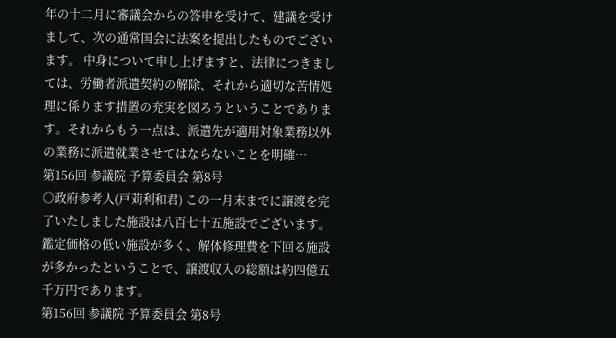年の十二月に審議会からの答申を受けて、建議を受けまして、次の通常国会に法案を提出したものでございます。 中身について申し上げますと、法律につきましては、労働者派遣契約の解除、それから適切な苦情処理に係ります措置の充実を図ろうということであります。それからもう一点は、派遣先が適用対象業務以外の業務に派遣就業させてはならないことを明確…
第156回 参議院 予算委員会 第8号
○政府参考人(戸苅利和君) この一月末までに譲渡を完了いたしました施設は八百七十五施設でございます。鑑定価格の低い施設が多く、解体修理費を下回る施設が多かったということで、譲渡収入の総額は約四億五千万円であります。
第156回 参議院 予算委員会 第8号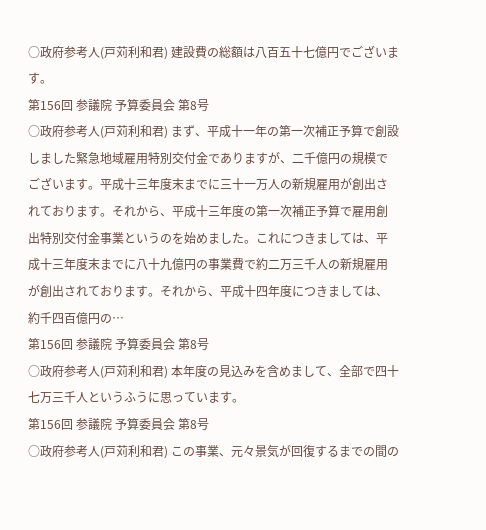○政府参考人(戸苅利和君) 建設費の総額は八百五十七億円でございます。
第156回 参議院 予算委員会 第8号
○政府参考人(戸苅利和君) まず、平成十一年の第一次補正予算で創設しました緊急地域雇用特別交付金でありますが、二千億円の規模でございます。平成十三年度末までに三十一万人の新規雇用が創出されております。それから、平成十三年度の第一次補正予算で雇用創出特別交付金事業というのを始めました。これにつきましては、平成十三年度末までに八十九億円の事業費で約二万三千人の新規雇用が創出されております。それから、平成十四年度につきましては、約千四百億円の…
第156回 参議院 予算委員会 第8号
○政府参考人(戸苅利和君) 本年度の見込みを含めまして、全部で四十七万三千人というふうに思っています。
第156回 参議院 予算委員会 第8号
○政府参考人(戸苅利和君) この事業、元々景気が回復するまでの間の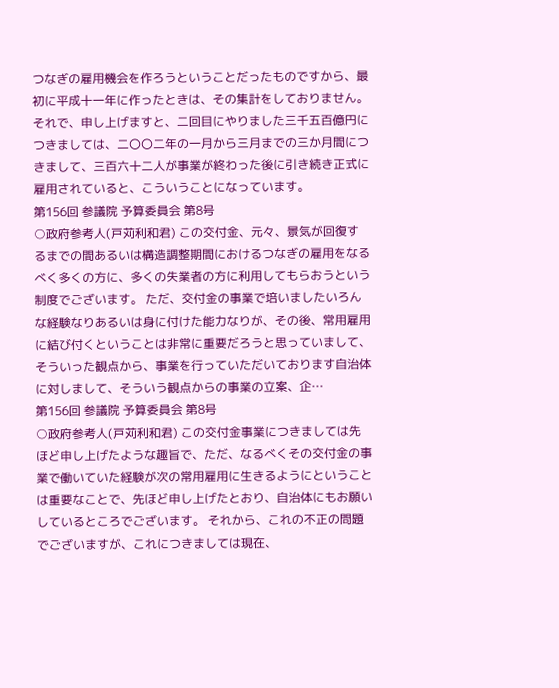つなぎの雇用機会を作ろうということだったものですから、最初に平成十一年に作ったときは、その集計をしておりません。 それで、申し上げますと、二回目にやりました三千五百億円につきましては、二〇〇二年の一月から三月までの三か月間につきまして、三百六十二人が事業が終わった後に引き続き正式に雇用されていると、こういうことになっています。
第156回 参議院 予算委員会 第8号
○政府参考人(戸苅利和君) この交付金、元々、景気が回復するまでの間あるいは構造調整期間におけるつなぎの雇用をなるべく多くの方に、多くの失業者の方に利用してもらおうという制度でございます。 ただ、交付金の事業で培いましたいろんな経験なりあるいは身に付けた能力なりが、その後、常用雇用に結び付くということは非常に重要だろうと思っていまして、そういった観点から、事業を行っていただいております自治体に対しまして、そういう観点からの事業の立案、企…
第156回 参議院 予算委員会 第8号
○政府参考人(戸苅利和君) この交付金事業につきましては先ほど申し上げたような趣旨で、ただ、なるべくその交付金の事業で働いていた経験が次の常用雇用に生きるようにということは重要なことで、先ほど申し上げたとおり、自治体にもお願いしているところでございます。 それから、これの不正の問題でございますが、これにつきましては現在、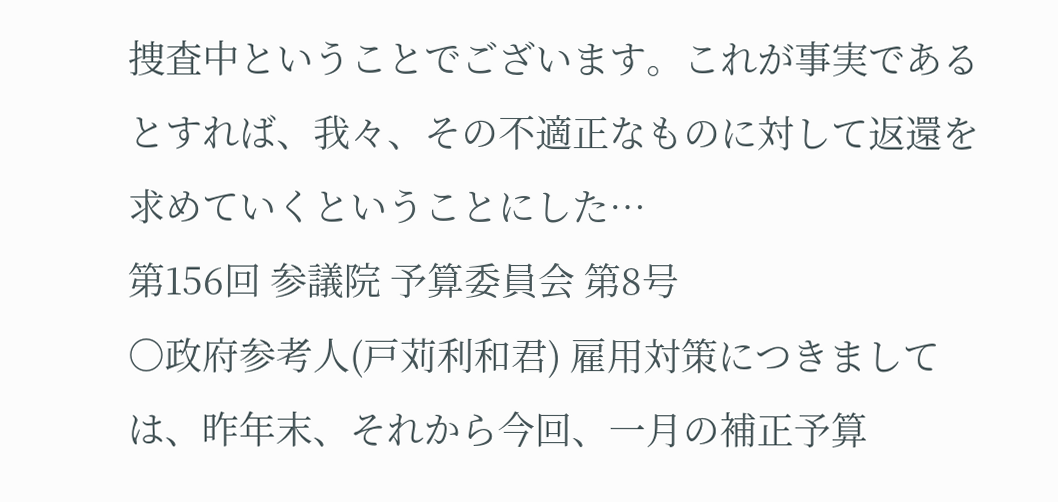捜査中ということでございます。これが事実であるとすれば、我々、その不適正なものに対して返還を求めていくということにした…
第156回 参議院 予算委員会 第8号
○政府参考人(戸苅利和君) 雇用対策につきましては、昨年末、それから今回、一月の補正予算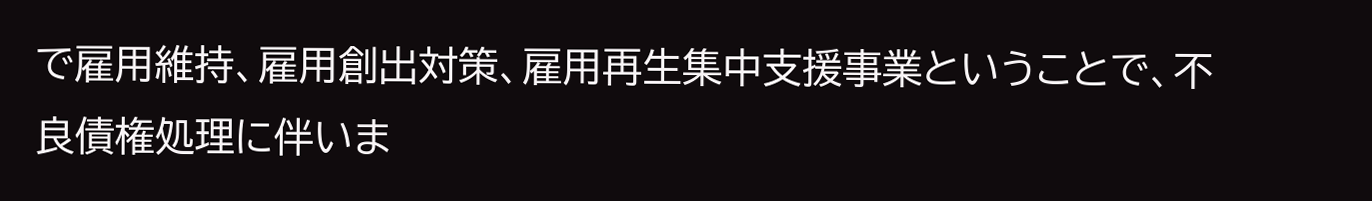で雇用維持、雇用創出対策、雇用再生集中支援事業ということで、不良債権処理に伴いま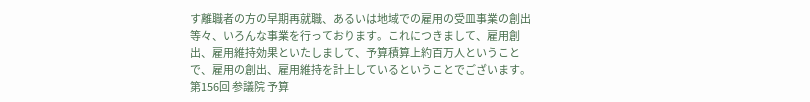す離職者の方の早期再就職、あるいは地域での雇用の受皿事業の創出等々、いろんな事業を行っております。これにつきまして、雇用創出、雇用維持効果といたしまして、予算積算上約百万人ということで、雇用の創出、雇用維持を計上しているということでございます。
第156回 参議院 予算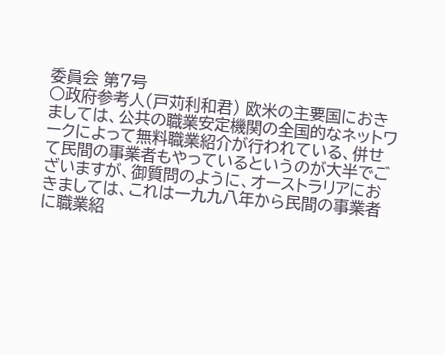委員会 第7号
○政府参考人(戸苅利和君) 欧米の主要国におきましては、公共の職業安定機関の全国的なネットワークによって無料職業紹介が行われている、併せて民間の事業者もやっているというのが大半でございますが、御質問のように、オーストラリアにおきましては、これは一九九八年から民間の事業者に職業紹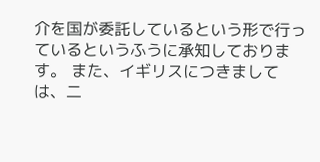介を国が委託しているという形で行っているというふうに承知しております。 また、イギリスにつきましては、二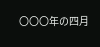〇〇〇年の四月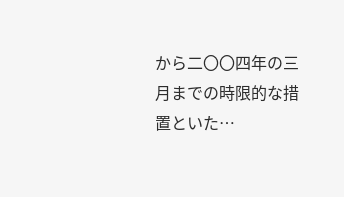から二〇〇四年の三月までの時限的な措置といた…